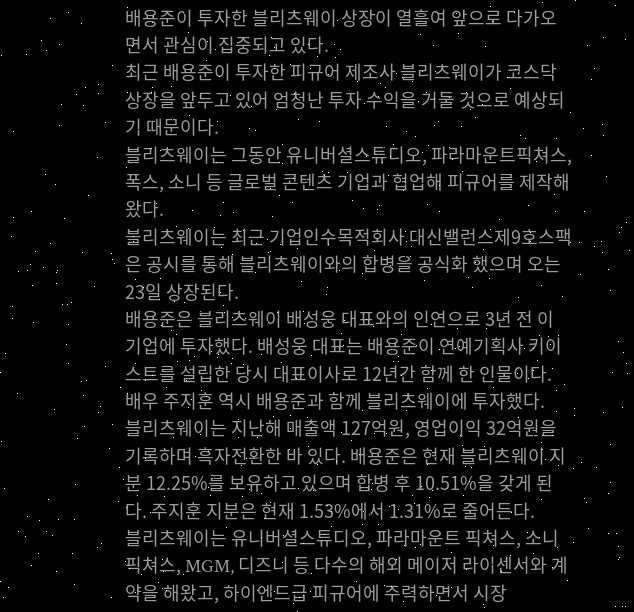배용준이 투자한 블리츠웨이 상장이 열흘여 앞으로 다가오면서 관심이 집중되고 있다.
최근 배용준이 투자한 피규어 제조사 블리츠웨이가 코스닥 상장을 앞두고 있어 엄청난 투자 수익을 거둘 것으로 예상되기 때문이다.
블리츠웨이는 그동안 유니버셜스튜디오, 파라마운트픽쳐스, 폭스, 소니 등 글로벌 콘텐츠 기업과 협업해 피규어를 제작해왔다.
블리츠웨이는 최근 기업인수목적회사 대신밸런스제9호스팩은 공시를 통해 블리츠웨이와의 합병을 공식화 했으며 오는 23일 상장된다.
배용준은 블리츠웨이 배성웅 대표와의 인연으로 3년 전 이 기업에 투자했다. 배성웅 대표는 배용준이 연예기획사 키이스트를 설립한 당시 대표이사로 12년간 함께 한 인물이다. 배우 주지훈 역시 배용준과 함께 블리츠웨이에 투자했다.
블리츠웨이는 지난해 매출액 127억원, 영업이익 32억원을 기록하며 흑자전환한 바 있다. 배용준은 현재 블리츠웨이 지분 12.25%를 보유하고 있으며 합병 후 10.51%을 갖게 된다. 주지훈 지분은 현재 1.53%에서 1.31%로 줄어든다.
블리츠웨이는 유니버셜스튜디오, 파라마운트 픽쳐스, 소니 픽쳐스, MGM, 디즈니 등 다수의 해외 메이저 라이센서와 계약을 해왔고, 하이엔드급 피규어에 주력하면서 시장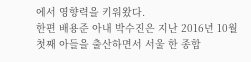에서 영향력을 키워왔다.
한편 배용준 아내 박수진은 지난 2016년 10월 첫째 아들을 출산하면서 서울 한 종합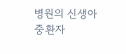병원의 신생아 중환자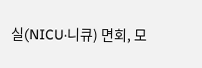실(NICU·니큐) 면회, 모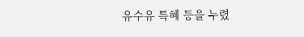유수유 특혜 등을 누렸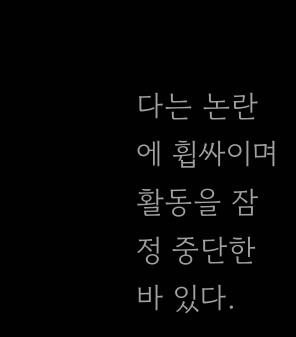다는 논란에 휩싸이며 활동을 잠정 중단한 바 있다.